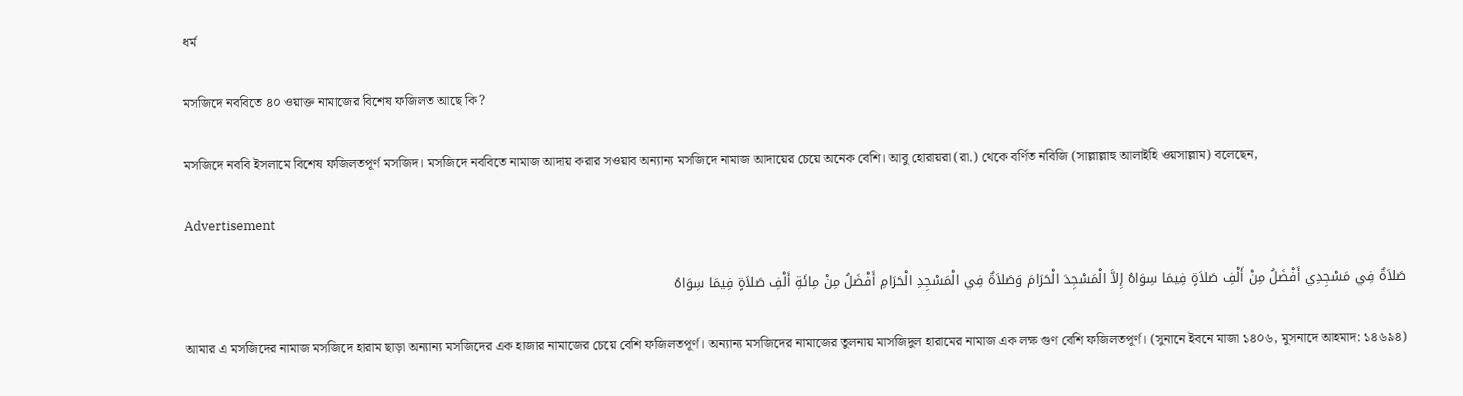ধর্ম

মসজিদে নববিতে ৪০ ওয়াক্ত নামাজের বিশেষ ফজিলত আছে কি?

মসজিদে নববি ইসলামে বিশেষ ফজিলতপূর্ণ মসজিদ। মসজিদে নববিতে নামাজ আদায় করার সওয়াব অন্যান্য মসজিদে নামাজ আদায়ের চেয়ে অনেক বেশি। আবু হোরায়রা (রা.) থেকে বর্ণিত নবিজি (সাল্লাল্লাহু আলাইহি ওয়সাল্লাম) বলেছেন,

Advertisement

صَلاَةٌ فِي مَسْجِدِي أَفْضَلُ مِنْ أَلْفِ صَلاَةٍ فِيمَا سِوَاهُ إِلاَّ الْمَسْجِدَ الْحَرَامَ وَصَلاَةٌ فِي الْمَسْجِدِ الْحَرَامِ أَفْضَلُ مِنْ مِائَةِ أَلْفِ صَلاَةٍ فِيمَا سِوَاهُ

আমার এ মসজিদের নামাজ মসজিদে হারাম ছাড়া অন্যান্য মসজিদের এক হাজার নামাজের চেয়ে বেশি ফজিলতপূর্ণ। অন্যান্য মসজিদের নামাজের তুলনায় মাসজিদুল হারামের নামাজ এক লক্ষ গুণ বেশি ফজিলতপূর্ণ। (সুনানে ইবনে মাজা ১৪০৬, মুসনাদে আহমাদ: ১৪৬৯৪)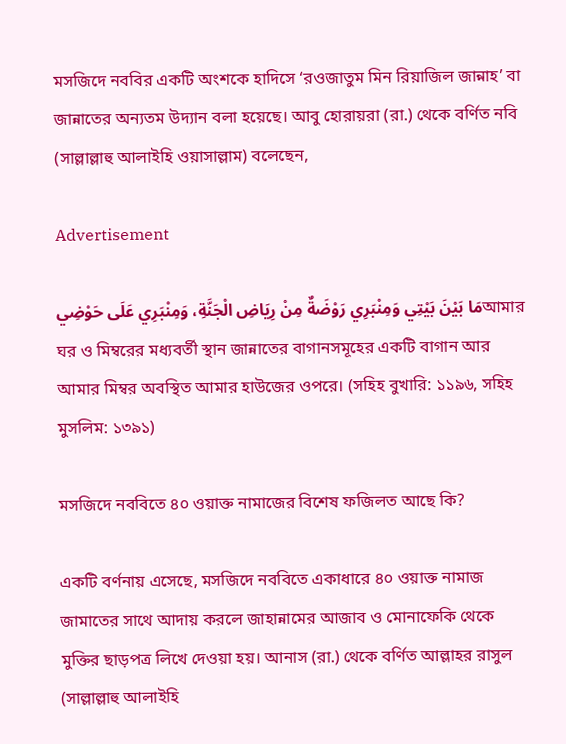মসজিদে নববির একটি অংশকে হাদিসে ‘রওজাতুম মিন রিয়াজিল জান্নাহ’ বা জান্নাতের অন্যতম উদ্যান বলা হয়েছে। আবু হোরায়রা (রা.) থেকে বর্ণিত নবি (সাল্লাল্লাহু আলাইহি ওয়াসাল্লাম) বলেছেন,

Advertisement

مَا بَيْنَ بَيْتِي وَمِنْبَرِي رَوْضَةٌ مِنْ رِيَاضِ الْجَنَّةِ، وَمِنْبَرِي عَلَى حَوْضِيআমার ঘর ও মিম্বরের মধ্যবর্তী স্থান জান্নাতের বাগানসমূহের একটি বাগান আর আমার মিম্বর অবস্থিত আমার হাউজের ওপরে। (সহিহ বুখারি: ১১৯৬, সহিহ মুসলিম: ১৩৯১)

মসজিদে নববিতে ৪০ ওয়াক্ত নামাজের বিশেষ ফজিলত আছে কি?

একটি বর্ণনায় এসেছে, মসজিদে নববিতে একাধারে ৪০ ওয়াক্ত নামাজ জামাতের সাথে আদায় করলে জাহান্নামের আজাব ও মোনাফেকি থেকে মুক্তির ছাড়পত্র লিখে দেওয়া হয়। আনাস (রা.) থেকে বর্ণিত আল্লাহর রাসুল (সাল্লাল্লাহু আলাইহি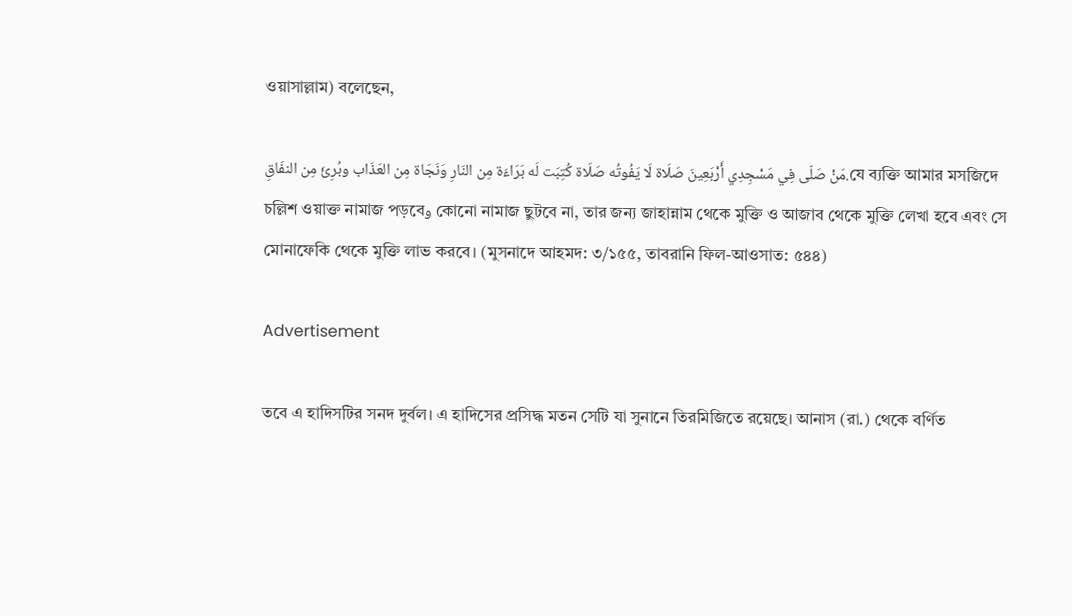ওয়াসাল্লাম) বলেছেন,

مَنْ صَلّى فِي مَسْجِدِي أَرْبَعِينَ صَلَاة لَا يَفُوتُه صَلَاة كُتِبَت لَه بَرَاءَة مِن النَارِ وَنَجَاة مِن العَذَاب وبُرِئَ مِن النفَاقِ.যে ব্যক্তি আমার মসজিদে চল্লিশ ওয়াক্ত নামাজ পড়বেو কোনো নামাজ ছুটবে না, তার জন্য জাহান্নাম থেকে মুক্তি ও আজাব থেকে মুক্তি লেখা হবে এবং সে মোনাফেকি থেকে মুক্তি লাভ করবে। (মুসনাদে আহমদ: ৩/১৫৫, তাবরানি ফিল-আওসাত: ৫৪৪)

Advertisement

তবে এ হাদিসটির সনদ দুর্বল। এ হাদিসের প্রসিদ্ধ মতন সেটি যা সুনানে তিরমিজিতে রয়েছে। আনাস (রা.) থেকে বর্ণিত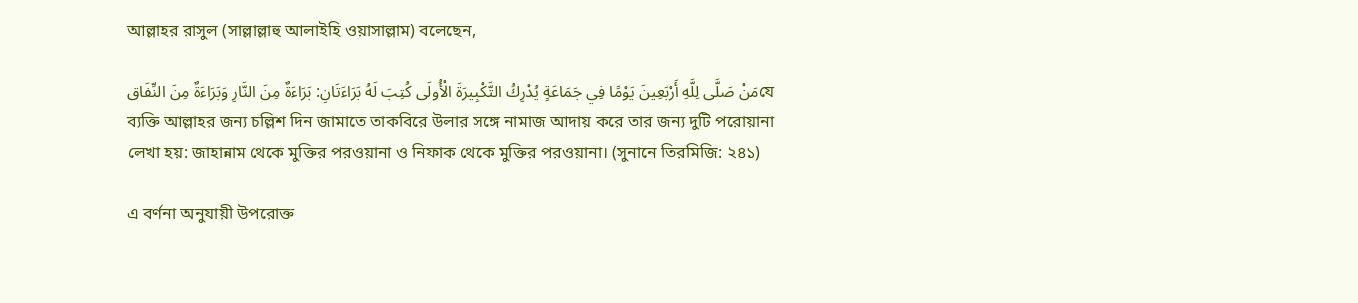আল্লাহর রাসুল (সাল্লাল্লাহু আলাইহি ওয়াসাল্লাম) বলেছেন,

مَنْ صَلَّى لِلَّهِ أَرْبَعِينَ يَوْمًا فِي جَمَاعَةٍ يُدْرِكُ التَّكْبِيرَةَ الْأُولَى كُتِبَ لَهُ بَرَاءَتَانِ: بَرَاءَةٌ مِنَ النَّارِ وَبَرَاءَةٌ مِنَ النِّفَاقযে ব্যক্তি আল্লাহর জন্য চল্লিশ দিন জামাতে তাকবিরে উলার সঙ্গে নামাজ আদায় করে তার জন্য দুটি পরোয়ানা লেখা হয়: জাহান্নাম থেকে মুক্তির পরওয়ানা ও নিফাক থেকে মুক্তির পরওয়ানা। (সুনানে তিরমিজি: ২৪১)

এ বর্ণনা অনুযায়ী উপরোক্ত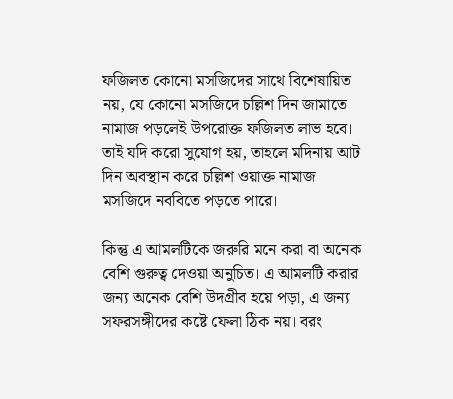ফজিলত কোনো মসজিদের সাথে বিশেষায়িত নয়, যে কোনো মসজিদে চল্লিশ দিন জামাতে নামাজ পড়লেই উপরোক্ত ফজিলত লাভ হবে। তাই যদি করো সুযোগ হয়, তাহলে মদিনায় আট দিন অবস্থান করে চল্লিশ ওয়াক্ত নামাজ মসজিদে নববিতে পড়তে পারে।

কিন্তু এ আমলটিকে জরুরি মনে করা বা অনেক বেশি গুরুত্ব দেওয়া অনুচিত। এ আমলটি করার জন্য অনেক বেশি উদগ্রীব হয়ে পড়া, এ জন্য সফরসঙ্গীদের কষ্টে ফেলা ঠিক নয়। বরং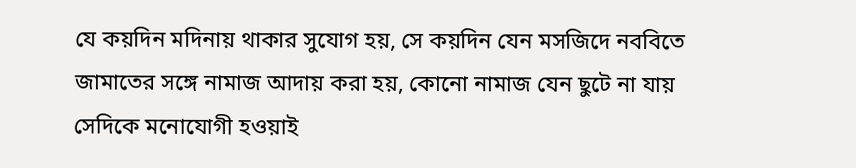যে কয়দিন মদিনায় থাকার সুযোগ হয়, সে কয়দিন যেন মসজিদে নববিতে জামাতের সঙ্গে নামাজ আদায় করা হয়, কোনো নামাজ যেন ছুটে না যায় সেদিকে মনোযোগী হওয়াই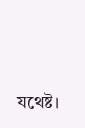যথেষ্ট।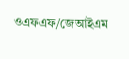ওএফএফ/জেআইএম